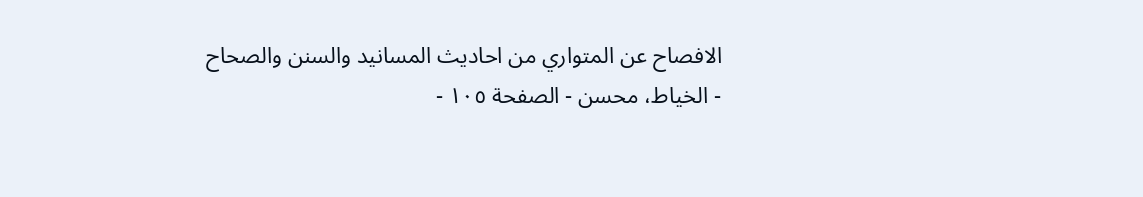الافصاح عن المتواري من احاديث المسانيد والسنن والصحاح - الخياط، محسن - الصفحة ١٠٥ -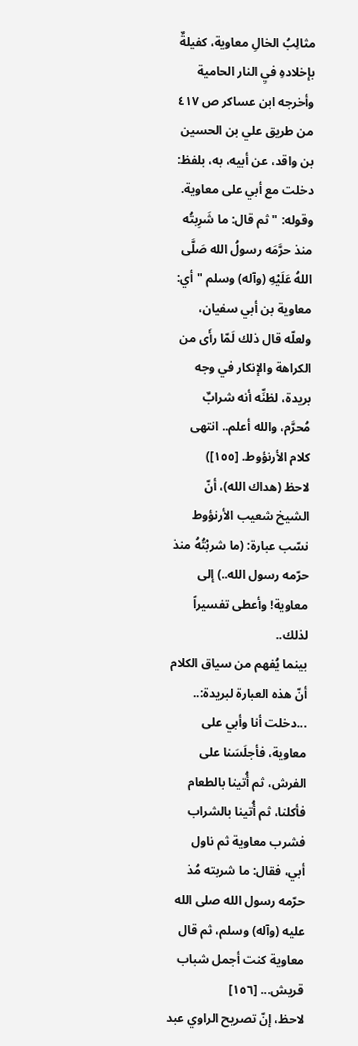مثالِبُ الخالِ معاوية، كفيلةٌ بإخلادهِ فيِ النار الحامية
وأخرجه ابن عساكر ص ٤١٧ من طريق علي بن الحسين بن واقد، عن أبيه، به، بلفظ: دخلت مع أبي على معاوية.
وقوله: "ثم قال: ما شَرِبتُه منذ حرَّمَه رسولُ الله صَلَّى اللهُ عَلَيْهِ (وآله) وسلم " أي: معاوية بن أبي سفيان، ولعلّه قال ذلك لَمّا رأَى من الكراهة والإنكار في وجه بريدة، لظنِّه أنه شرابٌ مُحرَّم، والله أعلم.. انتهى كلام الأرنؤوط. [١٥٥])
لاحظ (هداك الله)، أنّ الشيخ شعيب الأرنؤوط نسّب عبارة: (ما شربْتُهُ منذ حرّمه رسول الله..) إلى معاوية! وأعطى تفسيراً لذلك..
بينما يُفهم من سياق الكلام أنّ هذه العبارة لبريدة:..
...دخلت أنا وأبي على معاوية، فأجلَسَنا على الفرش، ثم أُتينا بالطعام فأكلنا، ثم أُتينا بالشراب فشرب معاوية ثم ناول أبي، فقال: ما شربته مُذ حرّمه رسول الله صلى الله عليه (وآله) وسلم، ثم قال معاوية كنت أجمل شباب قريش... [١٥٦]
لاحظ، إنّ تصريح الراوي عبد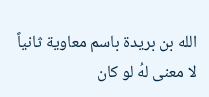الله بن بريدة باسم معاوية ثانياً لا معنى لهُ لو كان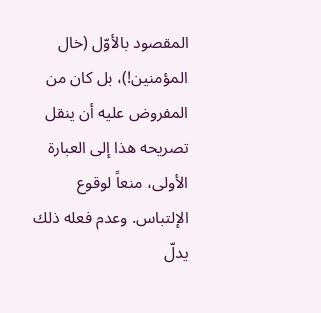المقصود بالأوّل (خال المؤمنين!)، بل كان من المفروض عليه أن ينقل تصريحه هذا إلى العبارة الأولى، منعاً لوقوع الإلتباس. وعدم فعله ذلك يدلّ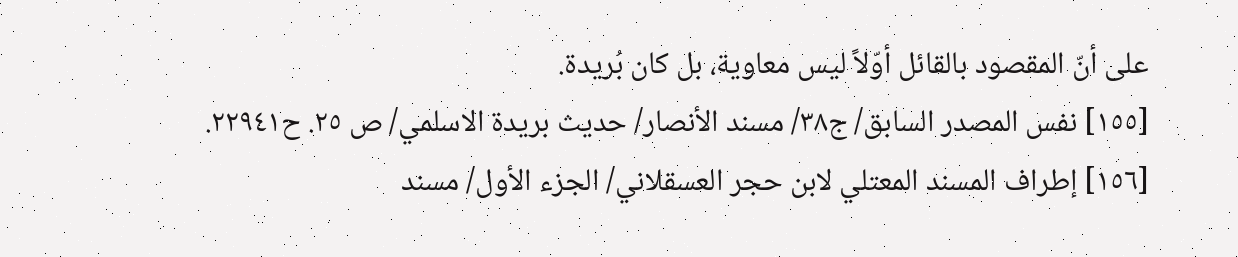على أنّ المقصود بالقائل أوّلاً ليس معاوية، بل كان بُريدة.
[١٥٥] نفس المصدر السابق/ ج٣٨/ مسند الأنصار/ حديث بريدة الاسلمي/ ص ٢٥. ح٢٢٩٤١.
[١٥٦] إطراف المسند المعتلي لابن حجر العسقلاني/ الجزء الأول/ مسند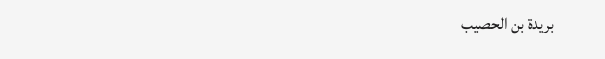بريدة بن الحصيب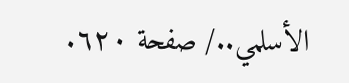الأسلمي../ صفحة ٦٢٠.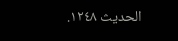الحديث ١٢٤٨.